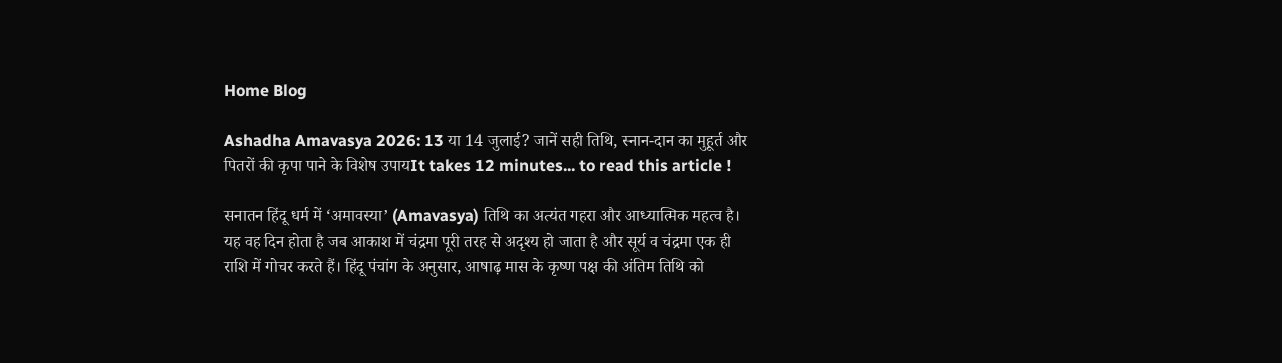Home Blog

Ashadha Amavasya 2026: 13 या 14 जुलाई? जानें सही तिथि, स्नान-दान का मुहूर्त और पितरों की कृपा पाने के विशेष उपायIt takes 12 minutes... to read this article !

सनातन हिंदू धर्म में ‘अमावस्या’ (Amavasya) तिथि का अत्यंत गहरा और आध्यात्मिक महत्व है। यह वह दिन होता है जब आकाश में चंद्रमा पूरी तरह से अदृश्य हो जाता है और सूर्य व चंद्रमा एक ही राशि में गोचर करते हैं। हिंदू पंचांग के अनुसार, आषाढ़ मास के कृष्ण पक्ष की अंतिम तिथि को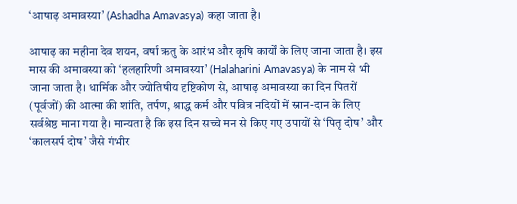‘आषाढ़ अमावस्या’ (Ashadha Amavasya) कहा जाता है।

आषाढ़ का महीना देव शयन, वर्षा ऋतु के आरंभ और कृषि कार्यों के लिए जाना जाता है। इस मास की अमावस्या को ‘हलहारिणी अमावस्या’ (Halaharini Amavasya) के नाम से भी जाना जाता है। धार्मिक और ज्योतिषीय दृष्टिकोण से, आषाढ़ अमावस्या का दिन पितरों (पूर्वजों) की आत्मा की शांति, तर्पण, श्राद्ध कर्म और पवित्र नदियों में स्नान-दान के लिए सर्वश्रेष्ठ माना गया है। मान्यता है कि इस दिन सच्चे मन से किए गए उपायों से ‘पितृ दोष’ और ‘कालसर्प दोष’ जैसे गंभीर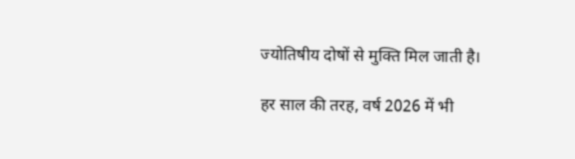ज्योतिषीय दोषों से मुक्ति मिल जाती है।

हर साल की तरह, वर्ष 2026 में भी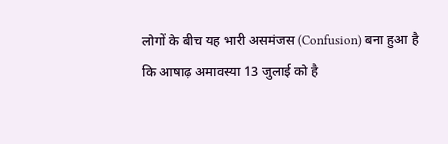लोगों के बीच यह भारी असमंजस (Confusion) बना हुआ है कि आषाढ़ अमावस्या 13 जुलाई को है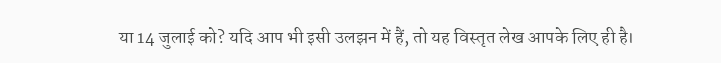या 14 जुलाई को? यदि आप भी इसी उलझन में हैं, तो यह विस्तृत लेख आपके लिए ही है।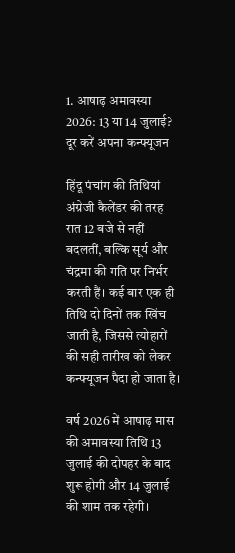1. आषाढ़ अमावस्या 2026: 13 या 14 जुलाई? दूर करें अपना कन्फ्यूजन

हिंदू पंचांग की तिथियां अंग्रेजी कैलेंडर की तरह रात 12 बजे से नहीं बदलतीं, बल्कि सूर्य और चंद्रमा की गति पर निर्भर करती हैं। कई बार एक ही तिथि दो दिनों तक खिंच जाती है, जिससे त्योहारों की सही तारीख को लेकर कन्फ्यूजन पैदा हो जाता है।

वर्ष 2026 में आषाढ़ मास की अमावस्या तिथि 13 जुलाई की दोपहर के बाद शुरू होगी और 14 जुलाई की शाम तक रहेगी।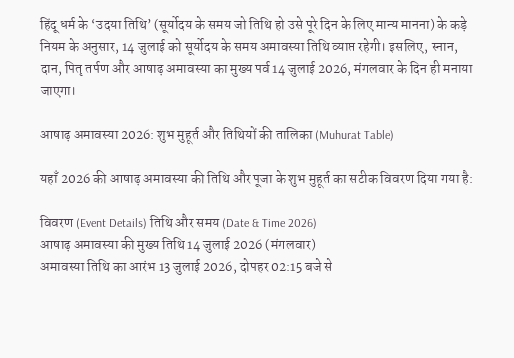हिंदू धर्म के ‘उदया तिथि’ (सूर्योदय के समय जो तिथि हो उसे पूरे दिन के लिए मान्य मानना) के कड़े नियम के अनुसार, 14 जुलाई को सूर्योदय के समय अमावस्या तिथि व्याप्त रहेगी। इसलिए, स्नान, दान, पितृ तर्पण और आषाढ़ अमावस्या का मुख्य पर्व 14 जुलाई 2026, मंगलवार के दिन ही मनाया जाएगा।

आषाढ़ अमावस्या 2026: शुभ मुहूर्त और तिथियों की तालिका (Muhurat Table)

यहाँ 2026 की आषाढ़ अमावस्या की तिथि और पूजा के शुभ मुहूर्त का सटीक विवरण दिया गया है:

विवरण (Event Details) तिथि और समय (Date & Time 2026)
आषाढ़ अमावस्या की मुख्य तिथि 14 जुलाई 2026 (मंगलवार)
अमावस्या तिथि का आरंभ 13 जुलाई 2026, दोपहर 02:15 बजे से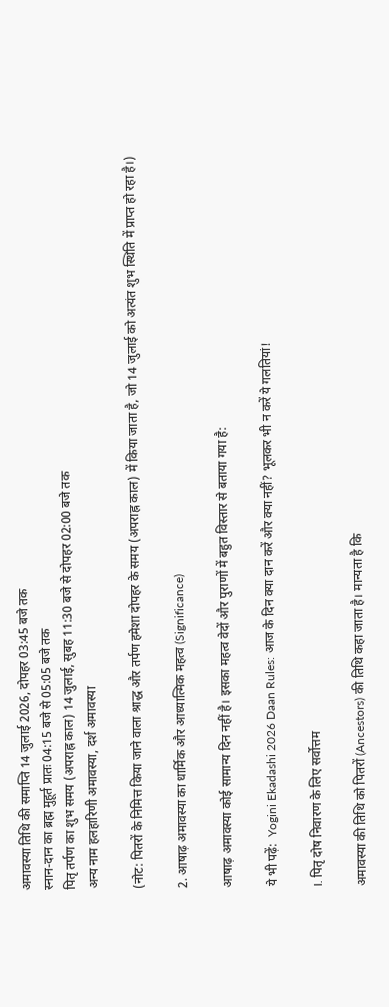अमावस्या तिथि की समाप्ति 14 जुलाई 2026, दोपहर 03:45 बजे तक
स्नान-दान का ब्रह्म मुहूर्त प्रातः 04:15 बजे से 05:05 बजे तक
पितृ तर्पण का शुभ समय (अपराह्न काल) 14 जुलाई, सुबह 11:30 बजे से दोपहर 02:00 बजे तक
अन्य नाम हलहारिणी अमावस्या, दर्श अमावस्या

(नोट: पितरों के निमित्त किया जाने वाला श्राद्ध और तर्पण हमेशा दोपहर के समय (अपराह्न काल) में किया जाता है, जो 14 जुलाई को अत्यंत शुभ स्थिति में प्राप्त हो रहा है।)

2. आषाढ़ अमावस्या का धार्मिक और आध्यात्मिक महत्व (Significance)

आषाढ़ अमावस्या कोई सामान्य दिन नहीं है। इसका महत्व वेदों और पुराणों में बहुत विस्तार से बताया गया है:

ये भी पढ़ें:  Yogini Ekadashi 2026 Daan Rules: आज के दिन क्या दान करें और क्या नहीं? भूलकर भी न करें ये गलतियां!

I. पितृ दोष निवारण के लिए सर्वोत्तम

अमावस्या की तिथि को पितरों (Ancestors) की तिथि कहा जाता है। मान्यता है कि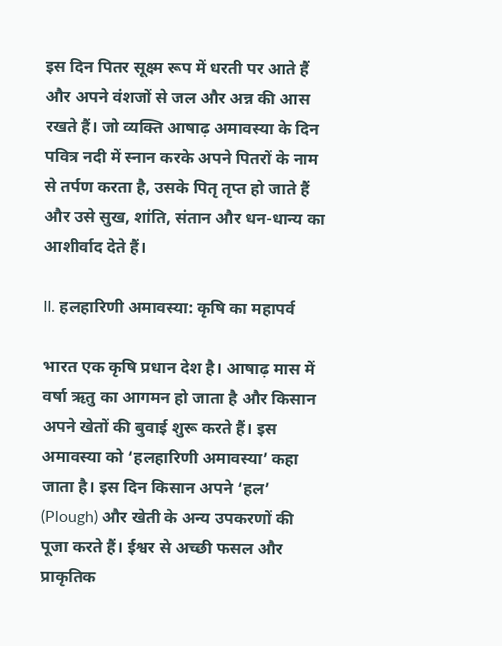इस दिन पितर सूक्ष्म रूप में धरती पर आते हैं और अपने वंशजों से जल और अन्न की आस रखते हैं। जो व्यक्ति आषाढ़ अमावस्या के दिन पवित्र नदी में स्नान करके अपने पितरों के नाम से तर्पण करता है, उसके पितृ तृप्त हो जाते हैं और उसे सुख, शांति, संतान और धन-धान्य का आशीर्वाद देते हैं।

II. हलहारिणी अमावस्या: कृषि का महापर्व

भारत एक कृषि प्रधान देश है। आषाढ़ मास में वर्षा ऋतु का आगमन हो जाता है और किसान अपने खेतों की बुवाई शुरू करते हैं। इस अमावस्या को ‘हलहारिणी अमावस्या’ कहा जाता है। इस दिन किसान अपने ‘हल’ (Plough) और खेती के अन्य उपकरणों की पूजा करते हैं। ईश्वर से अच्छी फसल और प्राकृतिक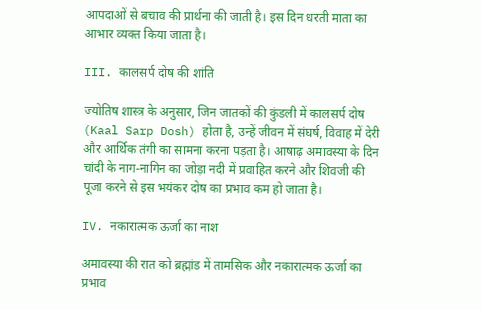आपदाओं से बचाव की प्रार्थना की जाती है। इस दिन धरती माता का आभार व्यक्त किया जाता है।

III. कालसर्प दोष की शांति

ज्योतिष शास्त्र के अनुसार, जिन जातकों की कुंडली में कालसर्प दोष (Kaal Sarp Dosh) होता है, उन्हें जीवन में संघर्ष, विवाह में देरी और आर्थिक तंगी का सामना करना पड़ता है। आषाढ़ अमावस्या के दिन चांदी के नाग-नागिन का जोड़ा नदी में प्रवाहित करने और शिवजी की पूजा करने से इस भयंकर दोष का प्रभाव कम हो जाता है।

IV. नकारात्मक ऊर्जा का नाश

अमावस्या की रात को ब्रह्मांड में तामसिक और नकारात्मक ऊर्जा का प्रभाव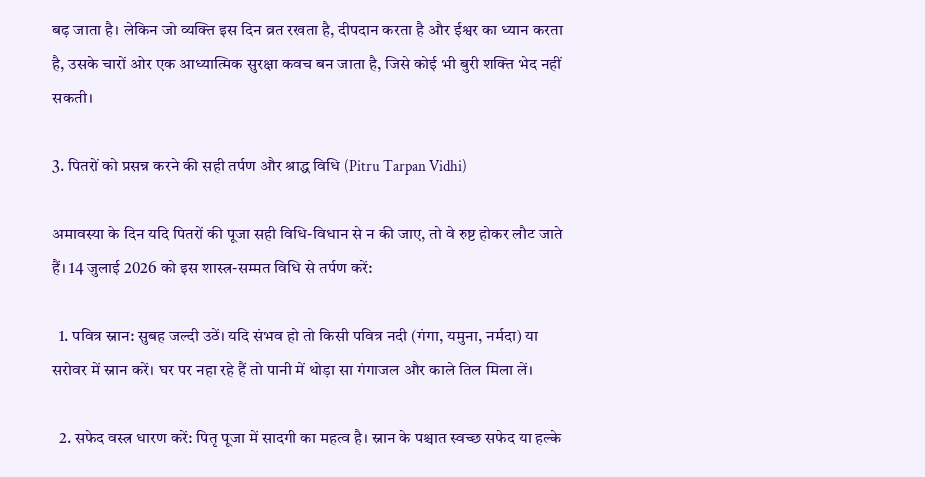बढ़ जाता है। लेकिन जो व्यक्ति इस दिन व्रत रखता है, दीपदान करता है और ईश्वर का ध्यान करता है, उसके चारों ओर एक आध्यात्मिक सुरक्षा कवच बन जाता है, जिसे कोई भी बुरी शक्ति भेद नहीं सकती।

3. पितरों को प्रसन्न करने की सही तर्पण और श्राद्ध विधि (Pitru Tarpan Vidhi)

अमावस्या के दिन यदि पितरों की पूजा सही विधि-विधान से न की जाए, तो वे रुष्ट होकर लौट जाते हैं। 14 जुलाई 2026 को इस शास्त्र-सम्मत विधि से तर्पण करें:

  1. पवित्र स्नान: सुबह जल्दी उठें। यदि संभव हो तो किसी पवित्र नदी (गंगा, यमुना, नर्मदा) या सरोवर में स्नान करें। घर पर नहा रहे हैं तो पानी में थोड़ा सा गंगाजल और काले तिल मिला लें।

  2. सफेद वस्त्र धारण करें: पितृ पूजा में सादगी का महत्व है। स्नान के पश्चात स्वच्छ सफेद या हल्के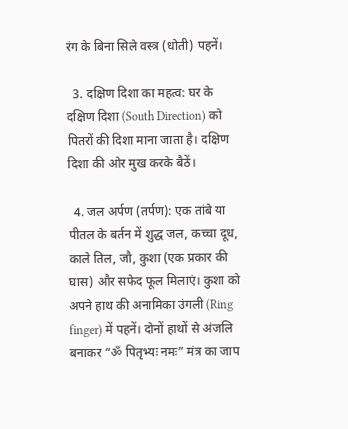रंग के बिना सिले वस्त्र (धोती) पहनें।

  3. दक्षिण दिशा का महत्व: घर के दक्षिण दिशा (South Direction) को पितरों की दिशा माना जाता है। दक्षिण दिशा की ओर मुख करके बैठें।

  4. जल अर्पण (तर्पण): एक तांबे या पीतल के बर्तन में शुद्ध जल, कच्चा दूध, काले तिल, जौ, कुशा (एक प्रकार की घास) और सफेद फूल मिलाएं। कुशा को अपने हाथ की अनामिका उंगली (Ring finger) में पहनें। दोनों हाथों से अंजलि बनाकर “ॐ पितृभ्यः नमः” मंत्र का जाप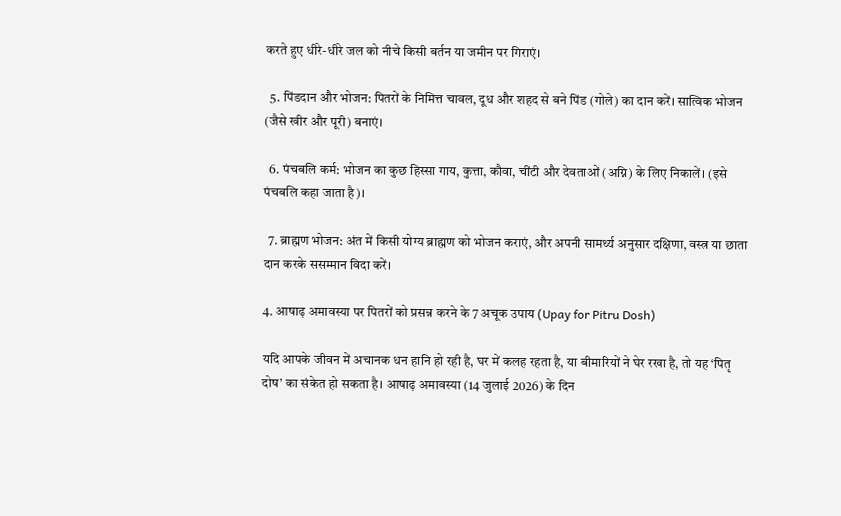करते हुए धीरे-धीरे जल को नीचे किसी बर्तन या जमीन पर गिराएं।

  5. पिंडदान और भोजन: पितरों के निमित्त चावल, दूध और शहद से बने पिंड (गोले) का दान करें। सात्विक भोजन (जैसे खीर और पूरी) बनाएं।

  6. पंचबलि कर्म: भोजन का कुछ हिस्सा गाय, कुत्ता, कौवा, चींटी और देवताओं (अग्नि) के लिए निकालें। (इसे पंचबलि कहा जाता है)।

  7. ब्राह्मण भोजन: अंत में किसी योग्य ब्राह्मण को भोजन कराएं, और अपनी सामर्थ्य अनुसार दक्षिणा, वस्त्र या छाता दान करके ससम्मान विदा करें।

4. आषाढ़ अमावस्या पर पितरों को प्रसन्न करने के 7 अचूक उपाय (Upay for Pitru Dosh)

यदि आपके जीवन में अचानक धन हानि हो रही है, घर में कलह रहता है, या बीमारियों ने घेर रखा है, तो यह ‘पितृ दोष’ का संकेत हो सकता है। आषाढ़ अमावस्या (14 जुलाई 2026) के दिन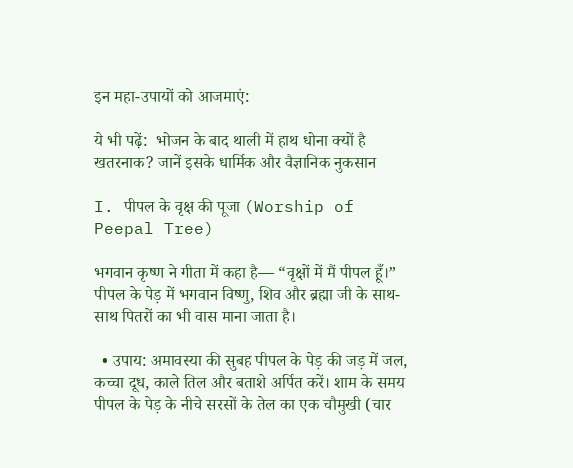इन महा-उपायों को आजमाएं:

ये भी पढ़ें:  भोजन के बाद थाली में हाथ धोना क्यों है खतरनाक? जानें इसके धार्मिक और वैज्ञानिक नुकसान

I. पीपल के वृक्ष की पूजा (Worship of Peepal Tree)

भगवान कृष्ण ने गीता में कहा है— “वृक्षों में मैं पीपल हूँ।” पीपल के पेड़ में भगवान विष्णु, शिव और ब्रह्मा जी के साथ-साथ पितरों का भी वास माना जाता है।

  • उपाय: अमावस्या की सुबह पीपल के पेड़ की जड़ में जल, कच्चा दूध, काले तिल और बताशे अर्पित करें। शाम के समय पीपल के पेड़ के नीचे सरसों के तेल का एक चौमुखी (चार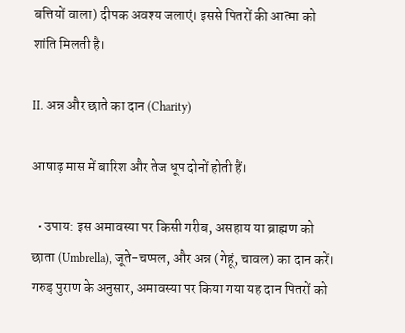बत्तियों वाला) दीपक अवश्य जलाएं। इससे पितरों की आत्मा को शांति मिलती है।

II. अन्न और छाते का दान (Charity)

आषाढ़ मास में बारिश और तेज धूप दोनों होती हैं।

  • उपाय: इस अमावस्या पर किसी गरीब, असहाय या ब्राह्मण को छाता (Umbrella), जूते-चप्पल, और अन्न (गेहूं, चावल) का दान करें। गरुड़ पुराण के अनुसार, अमावस्या पर किया गया यह दान पितरों को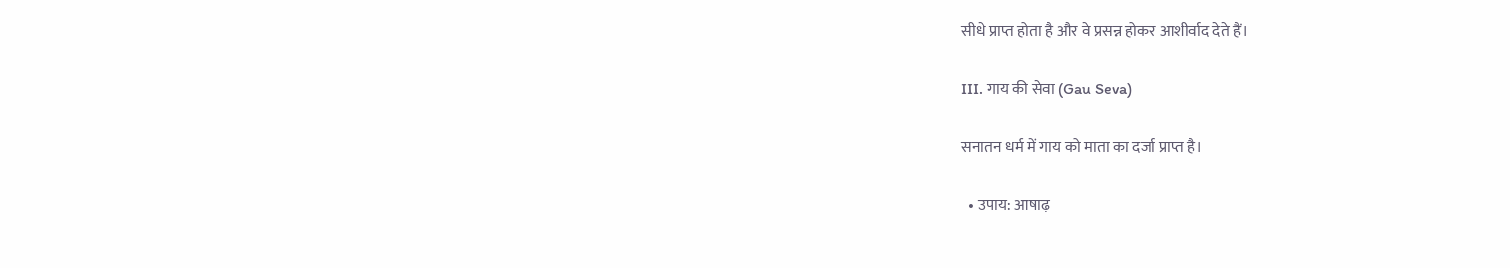सीधे प्राप्त होता है और वे प्रसन्न होकर आशीर्वाद देते हैं।

III. गाय की सेवा (Gau Seva)

सनातन धर्म में गाय को माता का दर्जा प्राप्त है।

  • उपाय: आषाढ़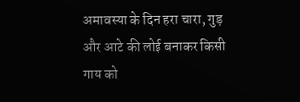अमावस्या के दिन हरा चारा, गुड़ और आटे की लोई बनाकर किसी गाय को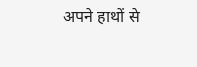अपने हाथों से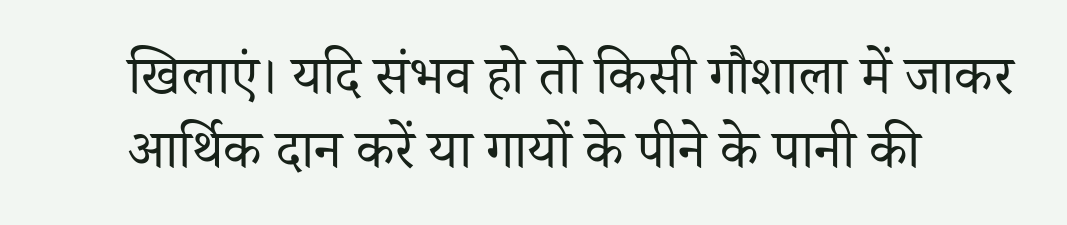खिलाएं। यदि संभव हो तो किसी गौशाला में जाकर आर्थिक दान करें या गायों के पीने के पानी की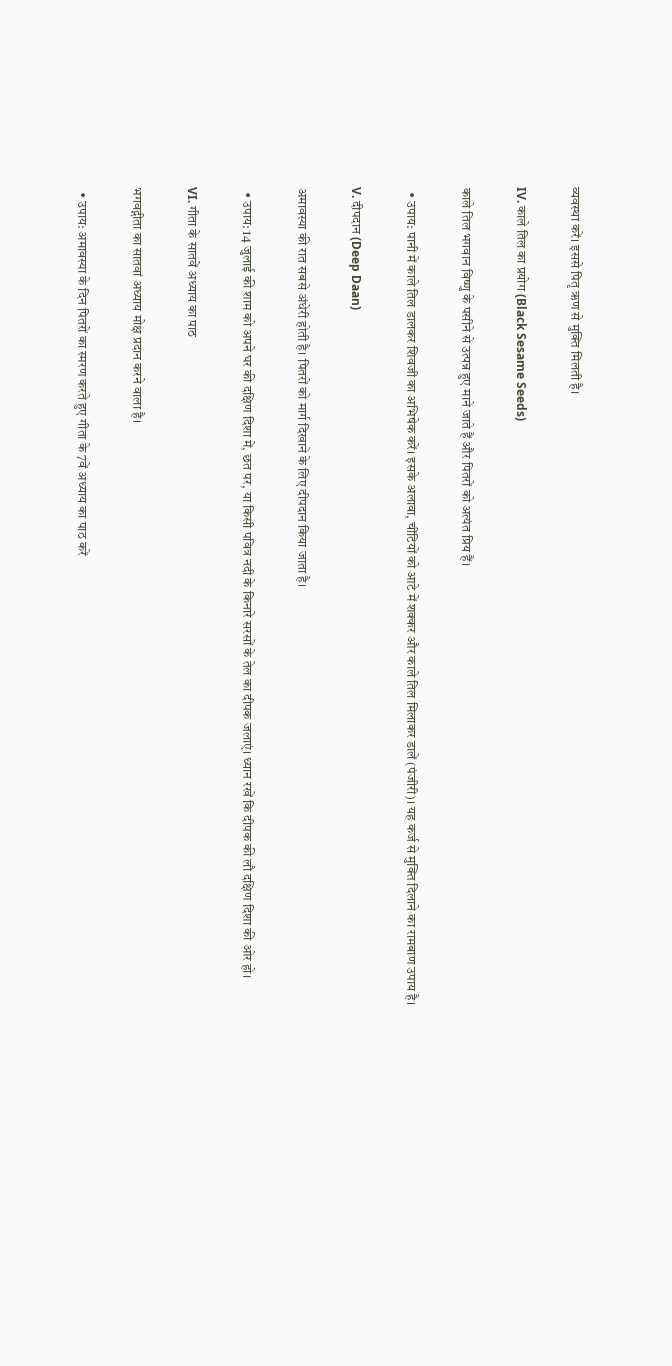व्यवस्था करें। इससे पितृ ऋण से मुक्ति मिलती है।

IV. काले तिल का प्रयोग (Black Sesame Seeds)

काले तिल भगवान विष्णु के पसीने से उत्पन्न हुए माने जाते हैं और पितरों को अत्यंत प्रिय हैं।

  • उपाय: पानी में काले तिल डालकर शिवजी का अभिषेक करें। इसके अलावा, चींटियों को आटे में शक्कर और काले तिल मिलाकर डालें (पंजीरी)। यह कर्ज से मुक्ति दिलाने का रामबाण उपाय है।

V. दीपदान (Deep Daan)

अमावस्या की रात सबसे अंधेरी होती है। पितरों को मार्ग दिखाने के लिए दीपदान किया जाता है।

  • उपाय: 14 जुलाई की शाम को अपने घर की दक्षिण दिशा में, छत पर, या किसी पवित्र नदी के किनारे सरसों के तेल का दीपक जलाएं। ध्यान रखें कि दीपक की लौ दक्षिण दिशा की ओर हो।

VI. गीता के सातवें अध्याय का पाठ

भगवद्गीता का सातवां अध्याय मोक्ष प्रदान करने वाला है।

  • उपाय: अमावस्या के दिन पितरों का स्मरण करते हुए गीता के 7वें अध्याय का पाठ करें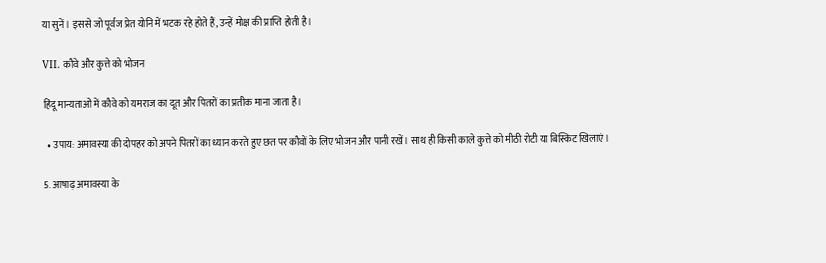या सुनें। इससे जो पूर्वज प्रेत योनि में भटक रहे होते हैं, उन्हें मोक्ष की प्राप्ति होती है।

VII. कौवे और कुत्ते को भोजन

हिंदू मान्यताओं में कौवे को यमराज का दूत और पितरों का प्रतीक माना जाता है।

  • उपाय: अमावस्या की दोपहर को अपने पितरों का ध्यान करते हुए छत पर कौवों के लिए भोजन और पानी रखें। साथ ही किसी काले कुत्ते को मीठी रोटी या बिस्किट खिलाएं।

5. आषाढ़ अमावस्या के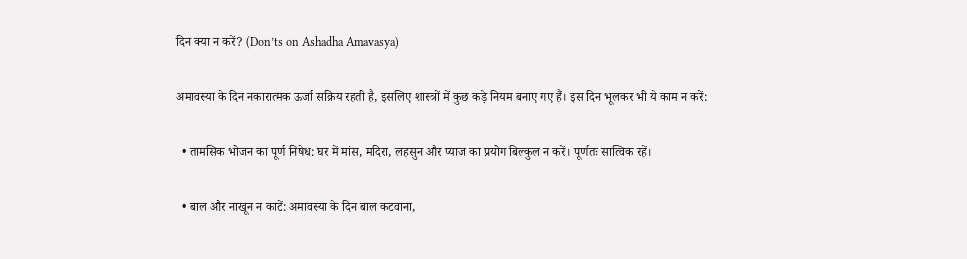दिन क्या न करें? (Don’ts on Ashadha Amavasya)

अमावस्या के दिन नकारात्मक ऊर्जा सक्रिय रहती है, इसलिए शास्त्रों में कुछ कड़े नियम बनाए गए हैं। इस दिन भूलकर भी ये काम न करें:

  • तामसिक भोजन का पूर्ण निषेध: घर में मांस, मदिरा, लहसुन और प्याज का प्रयोग बिल्कुल न करें। पूर्णतः सात्विक रहें।

  • बाल और नाखून न काटें: अमावस्या के दिन बाल कटवाना,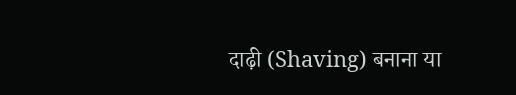दाढ़ी (Shaving) बनाना या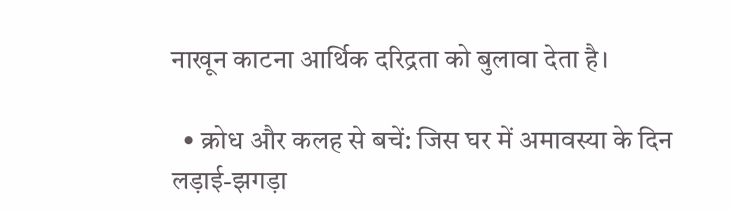नाखून काटना आर्थिक दरिद्रता को बुलावा देता है।

  • क्रोध और कलह से बचें: जिस घर में अमावस्या के दिन लड़ाई-झगड़ा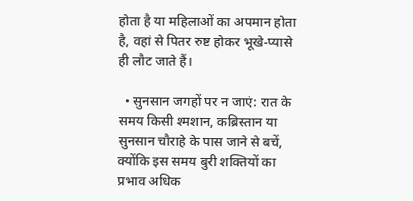होता है या महिलाओं का अपमान होता है, वहां से पितर रुष्ट होकर भूखे-प्यासे ही लौट जाते हैं।

  • सुनसान जगहों पर न जाएं: रात के समय किसी श्मशान, कब्रिस्तान या सुनसान चौराहे के पास जाने से बचें, क्योंकि इस समय बुरी शक्तियों का प्रभाव अधिक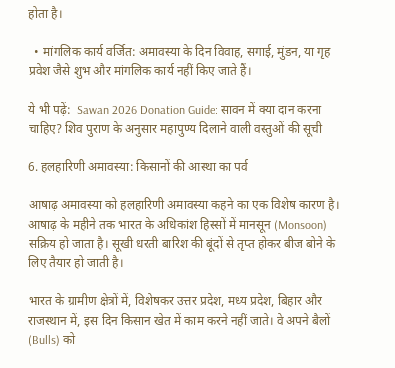होता है।

  • मांगलिक कार्य वर्जित: अमावस्या के दिन विवाह, सगाई, मुंडन, या गृह प्रवेश जैसे शुभ और मांगलिक कार्य नहीं किए जाते हैं।

ये भी पढ़ें:  Sawan 2026 Donation Guide: सावन में क्या दान करना चाहिए? शिव पुराण के अनुसार महापुण्य दिलाने वाली वस्तुओं की सूची

6. हलहारिणी अमावस्या: किसानों की आस्था का पर्व

आषाढ़ अमावस्या को हलहारिणी अमावस्या कहने का एक विशेष कारण है। आषाढ़ के महीने तक भारत के अधिकांश हिस्सों में मानसून (Monsoon) सक्रिय हो जाता है। सूखी धरती बारिश की बूंदों से तृप्त होकर बीज बोने के लिए तैयार हो जाती है।

भारत के ग्रामीण क्षेत्रों में, विशेषकर उत्तर प्रदेश, मध्य प्रदेश, बिहार और राजस्थान में, इस दिन किसान खेत में काम करने नहीं जाते। वे अपने बैलों (Bulls) को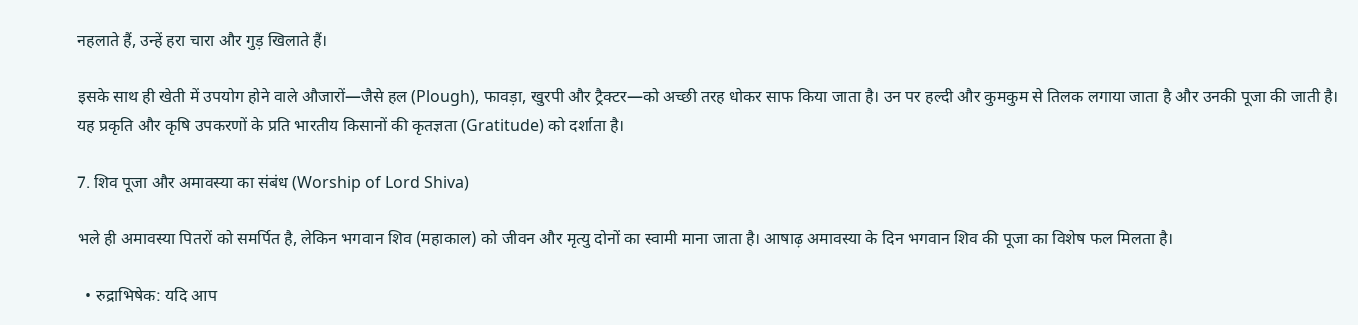नहलाते हैं, उन्हें हरा चारा और गुड़ खिलाते हैं।

इसके साथ ही खेती में उपयोग होने वाले औजारों—जैसे हल (Plough), फावड़ा, खुरपी और ट्रैक्टर—को अच्छी तरह धोकर साफ किया जाता है। उन पर हल्दी और कुमकुम से तिलक लगाया जाता है और उनकी पूजा की जाती है। यह प्रकृति और कृषि उपकरणों के प्रति भारतीय किसानों की कृतज्ञता (Gratitude) को दर्शाता है।

7. शिव पूजा और अमावस्या का संबंध (Worship of Lord Shiva)

भले ही अमावस्या पितरों को समर्पित है, लेकिन भगवान शिव (महाकाल) को जीवन और मृत्यु दोनों का स्वामी माना जाता है। आषाढ़ अमावस्या के दिन भगवान शिव की पूजा का विशेष फल मिलता है।

  • रुद्राभिषेक: यदि आप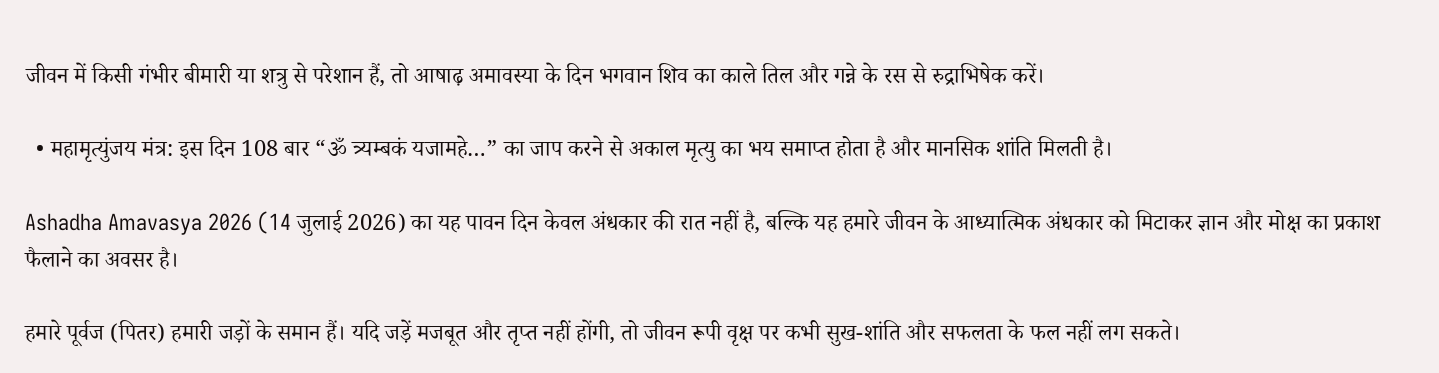जीवन में किसी गंभीर बीमारी या शत्रु से परेशान हैं, तो आषाढ़ अमावस्या के दिन भगवान शिव का काले तिल और गन्ने के रस से रुद्राभिषेक करें।

  • महामृत्युंजय मंत्र: इस दिन 108 बार “ॐ त्र्यम्बकं यजामहे…” का जाप करने से अकाल मृत्यु का भय समाप्त होता है और मानसिक शांति मिलती है।

Ashadha Amavasya 2026 (14 जुलाई 2026) का यह पावन दिन केवल अंधकार की रात नहीं है, बल्कि यह हमारे जीवन के आध्यात्मिक अंधकार को मिटाकर ज्ञान और मोक्ष का प्रकाश फैलाने का अवसर है।

हमारे पूर्वज (पितर) हमारी जड़ों के समान हैं। यदि जड़ें मजबूत और तृप्त नहीं होंगी, तो जीवन रूपी वृक्ष पर कभी सुख-शांति और सफलता के फल नहीं लग सकते।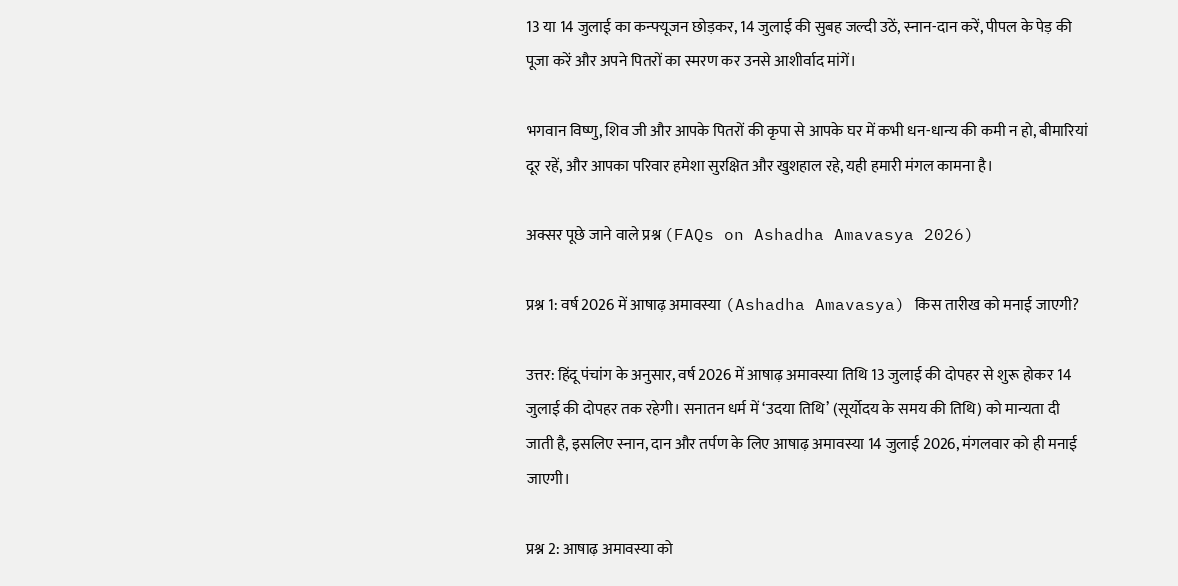13 या 14 जुलाई का कन्फ्यूजन छोड़कर, 14 जुलाई की सुबह जल्दी उठें, स्नान-दान करें, पीपल के पेड़ की पूजा करें और अपने पितरों का स्मरण कर उनसे आशीर्वाद मांगें।

भगवान विष्णु, शिव जी और आपके पितरों की कृपा से आपके घर में कभी धन-धान्य की कमी न हो, बीमारियां दूर रहें, और आपका परिवार हमेशा सुरक्षित और खुशहाल रहे, यही हमारी मंगल कामना है।

अक्सर पूछे जाने वाले प्रश्न (FAQs on Ashadha Amavasya 2026)

प्रश्न 1: वर्ष 2026 में आषाढ़ अमावस्या (Ashadha Amavasya) किस तारीख को मनाई जाएगी?

उत्तर: हिंदू पंचांग के अनुसार, वर्ष 2026 में आषाढ़ अमावस्या तिथि 13 जुलाई की दोपहर से शुरू होकर 14 जुलाई की दोपहर तक रहेगी। सनातन धर्म में ‘उदया तिथि’ (सूर्योदय के समय की तिथि) को मान्यता दी जाती है, इसलिए स्नान, दान और तर्पण के लिए आषाढ़ अमावस्या 14 जुलाई 2026, मंगलवार को ही मनाई जाएगी।

प्रश्न 2: आषाढ़ अमावस्या को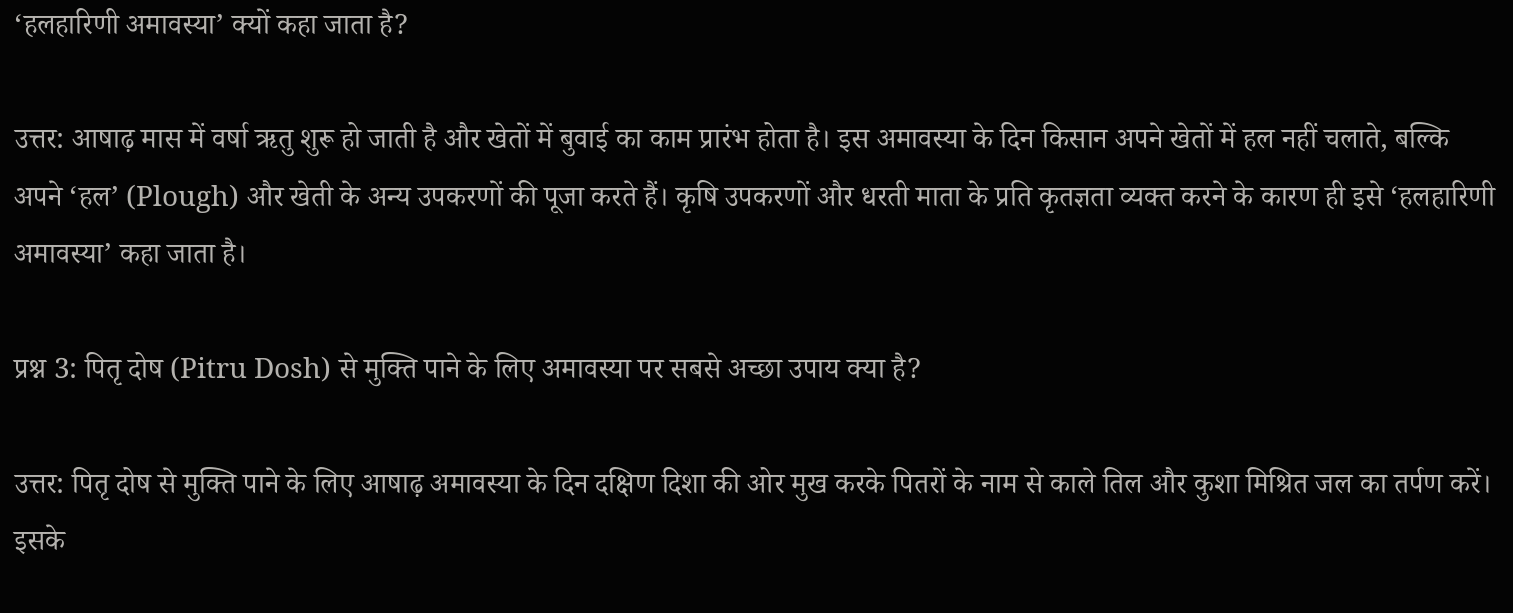‘हलहारिणी अमावस्या’ क्यों कहा जाता है?

उत्तर: आषाढ़ मास में वर्षा ऋतु शुरू हो जाती है और खेतों में बुवाई का काम प्रारंभ होता है। इस अमावस्या के दिन किसान अपने खेतों में हल नहीं चलाते, बल्कि अपने ‘हल’ (Plough) और खेती के अन्य उपकरणों की पूजा करते हैं। कृषि उपकरणों और धरती माता के प्रति कृतज्ञता व्यक्त करने के कारण ही इसे ‘हलहारिणी अमावस्या’ कहा जाता है।

प्रश्न 3: पितृ दोष (Pitru Dosh) से मुक्ति पाने के लिए अमावस्या पर सबसे अच्छा उपाय क्या है?

उत्तर: पितृ दोष से मुक्ति पाने के लिए आषाढ़ अमावस्या के दिन दक्षिण दिशा की ओर मुख करके पितरों के नाम से काले तिल और कुशा मिश्रित जल का तर्पण करें। इसके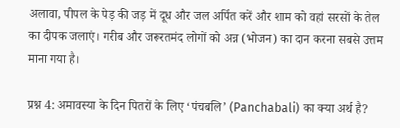अलावा, पीपल के पेड़ की जड़ में दूध और जल अर्पित करें और शाम को वहां सरसों के तेल का दीपक जलाएं। गरीब और जरूरतमंद लोगों को अन्न (भोजन) का दान करना सबसे उत्तम माना गया है।

प्रश्न 4: अमावस्या के दिन पितरों के लिए ‘पंचबलि’ (Panchabali) का क्या अर्थ है?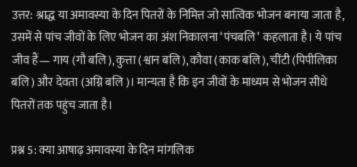उत्तर: श्राद्ध या अमावस्या के दिन पितरों के निमित्त जो सात्विक भोजन बनाया जाता है, उसमें से पांच जीवों के लिए भोजन का अंश निकालना ‘पंचबलि’ कहलाता है। ये पांच जीव हैं— गाय (गौ बलि), कुत्ता (श्वान बलि), कौवा (काक बलि), चींटी (पिपीलिका बलि) और देवता (अग्नि बलि)। मान्यता है कि इन जीवों के माध्यम से भोजन सीधे पितरों तक पहुंच जाता है।

प्रश्न 5: क्या आषाढ़ अमावस्या के दिन मांगलिक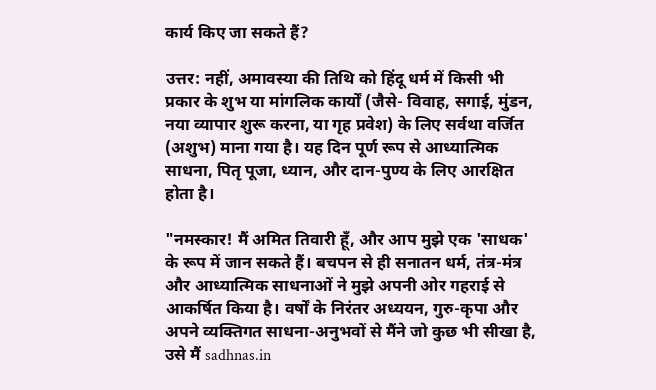कार्य किए जा सकते हैं?

उत्तर: नहीं, अमावस्या की तिथि को हिंदू धर्म में किसी भी प्रकार के शुभ या मांगलिक कार्यों (जैसे- विवाह, सगाई, मुंडन, नया व्यापार शुरू करना, या गृह प्रवेश) के लिए सर्वथा वर्जित (अशुभ) माना गया है। यह दिन पूर्ण रूप से आध्यात्मिक साधना, पितृ पूजा, ध्यान, और दान-पुण्य के लिए आरक्षित होता है।

"नमस्कार! मैं अमित तिवारी हूँ, और आप मुझे एक 'साधक' के रूप में जान सकते हैं। बचपन से ही सनातन धर्म, तंत्र-मंत्र और आध्यात्मिक साधनाओं ने मुझे अपनी ओर गहराई से आकर्षित किया है। वर्षों के निरंतर अध्ययन, गुरु-कृपा और अपने व्यक्तिगत साधना-अनुभवों से मैंने जो कुछ भी सीखा है, उसे मैं sadhnas.in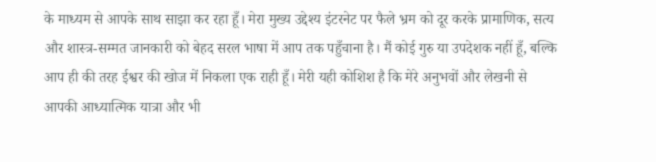के माध्यम से आपके साथ साझा कर रहा हूँ। मेरा मुख्य उद्देश्य इंटरनेट पर फैले भ्रम को दूर करके प्रामाणिक, सत्य और शास्त्र-सम्मत जानकारी को बेहद सरल भाषा में आप तक पहुँचाना है। मैं कोई गुरु या उपदेशक नहीं हूँ, बल्कि आप ही की तरह ईश्वर की खोज में निकला एक राही हूँ। मेरी यही कोशिश है कि मेरे अनुभवों और लेखनी से आपकी आध्यात्मिक यात्रा और भी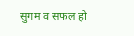सुगम व सफल हो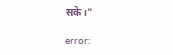सके।"

error: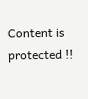Content is protected !!